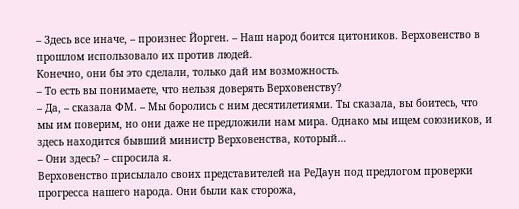– Здесь все иначе, – произнес Йорген. – Наш народ боится цитоников. Верховенство в прошлом использовало их против людей.
Конечно, они бы это сделали, только дай им возможность.
– То есть вы понимаете, что нельзя доверять Верховенству?
– Да, – сказала ФМ. – Мы боролись с ним десятилетиями. Ты сказала, вы боитесь, что мы им поверим, но они даже не предложили нам мира. Однако мы ищем союзников, и здесь находится бывший министр Верховенства, который…
– Они здесь? – спросила я.
Верховенство присылало своих представителей на РеДаун под предлогом проверки прогресса нашего народа. Они были как сторожа,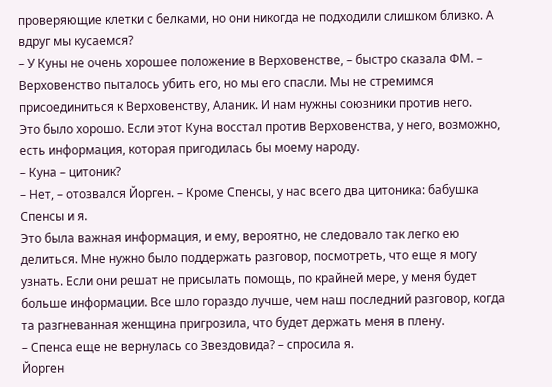проверяющие клетки с белками, но они никогда не подходили слишком близко. А вдруг мы кусаемся?
– У Куны не очень хорошее положение в Верховенстве, – быстро сказала ФМ. – Верховенство пыталось убить его, но мы его спасли. Мы не стремимся присоединиться к Верховенству, Аланик. И нам нужны союзники против него.
Это было хорошо. Если этот Куна восстал против Верховенства, у него, возможно, есть информация, которая пригодилась бы моему народу.
– Куна – цитоник?
– Нет, – отозвался Йорген. – Кроме Спенсы, у нас всего два цитоника: бабушка Спенсы и я.
Это была важная информация, и ему, вероятно, не следовало так легко ею делиться. Мне нужно было поддержать разговор, посмотреть, что еще я могу узнать. Если они решат не присылать помощь, по крайней мере, у меня будет больше информации. Все шло гораздо лучше, чем наш последний разговор, когда та разгневанная женщина пригрозила, что будет держать меня в плену.
– Спенса еще не вернулась со Звездовида? – спросила я.
Йорген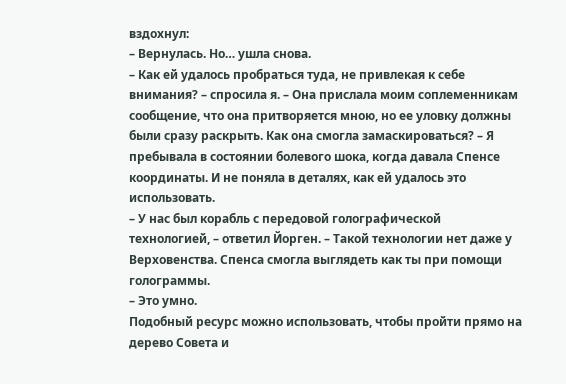вздохнул:
– Вернулась. Но… ушла снова.
– Как ей удалось пробраться туда, не привлекая к себе внимания? – спросила я. – Она прислала моим соплеменникам сообщение, что она притворяется мною, но ее уловку должны были сразу раскрыть. Как она смогла замаскироваться? – Я пребывала в состоянии болевого шока, когда давала Спенсе координаты. И не поняла в деталях, как ей удалось это использовать.
– У нас был корабль с передовой голографической технологией, – ответил Йорген. – Такой технологии нет даже у Верховенства. Спенса смогла выглядеть как ты при помощи голограммы.
– Это умно.
Подобный ресурс можно использовать, чтобы пройти прямо на дерево Совета и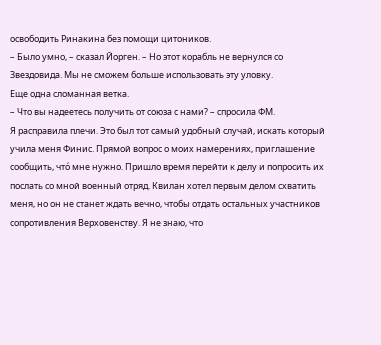освободить Ринакина без помощи цитоников.
– Было умно, – сказал Йорген. – Но этот корабль не вернулся со Звездовида. Мы не сможем больше использовать эту уловку.
Еще одна сломанная ветка.
– Что вы надеетесь получить от союза с нами? – спросила ФМ.
Я расправила плечи. Это был тот самый удобный случай, искать который учила меня Финис. Прямой вопрос о моих намерениях, приглашение сообщить, что́ мне нужно. Пришло время перейти к делу и попросить их послать со мной военный отряд. Квилан хотел первым делом схватить меня, но он не станет ждать вечно, чтобы отдать остальных участников сопротивления Верховенству. Я не знаю, что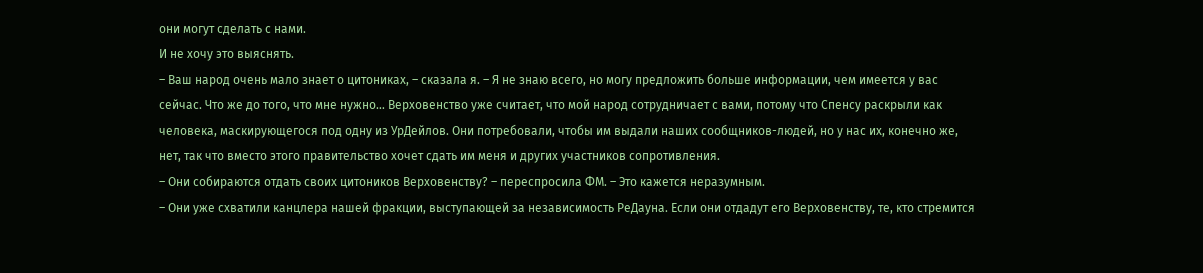они могут сделать с нами.
И не хочу это выяснять.
– Ваш народ очень мало знает о цитониках, – сказала я. – Я не знаю всего, но могу предложить больше информации, чем имеется у вас сейчас. Что же до того, что мне нужно… Верховенство уже считает, что мой народ сотрудничает с вами, потому что Спенсу раскрыли как человека, маскирующегося под одну из УрДейлов. Они потребовали, чтобы им выдали наших сообщников-людей, но у нас их, конечно же, нет, так что вместо этого правительство хочет сдать им меня и других участников сопротивления.
– Они собираются отдать своих цитоников Верховенству? – переспросила ФМ. – Это кажется неразумным.
– Они уже схватили канцлера нашей фракции, выступающей за независимость РеДауна. Если они отдадут его Верховенству, те, кто стремится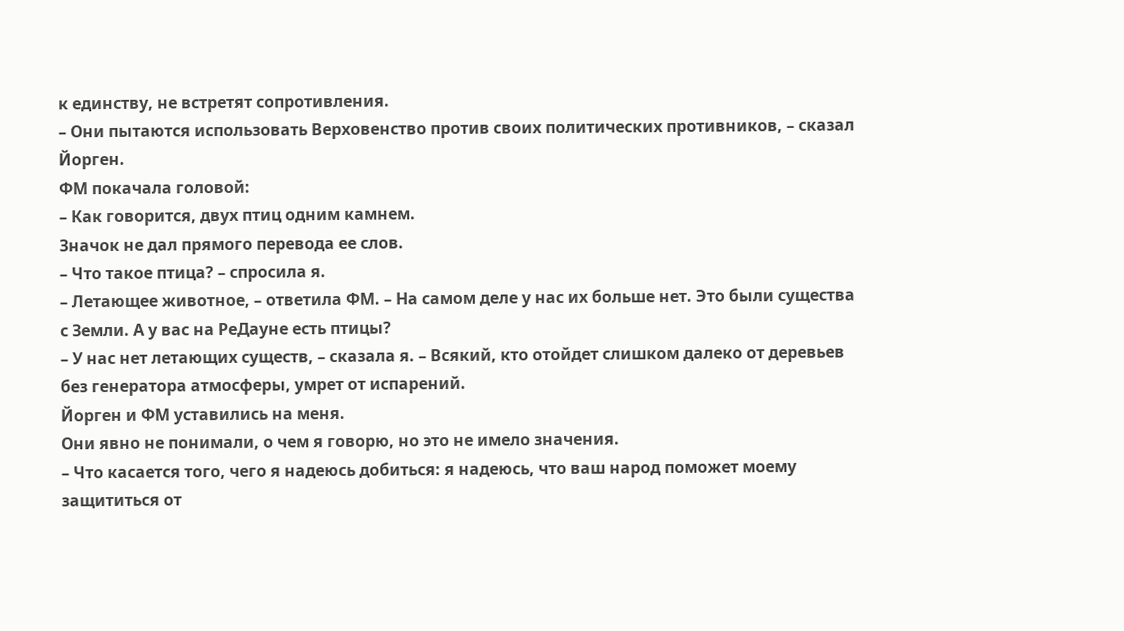к единству, не встретят сопротивления.
– Они пытаются использовать Верховенство против своих политических противников, – сказал Йорген.
ФМ покачала головой:
– Как говорится, двух птиц одним камнем.
Значок не дал прямого перевода ее слов.
– Что такое птица? – спросила я.
– Летающее животное, – ответила ФМ. – На самом деле у нас их больше нет. Это были существа с Земли. А у вас на РеДауне есть птицы?
– У нас нет летающих существ, – сказала я. – Всякий, кто отойдет слишком далеко от деревьев без генератора атмосферы, умрет от испарений.
Йорген и ФМ уставились на меня.
Они явно не понимали, о чем я говорю, но это не имело значения.
– Что касается того, чего я надеюсь добиться: я надеюсь, что ваш народ поможет моему защититься от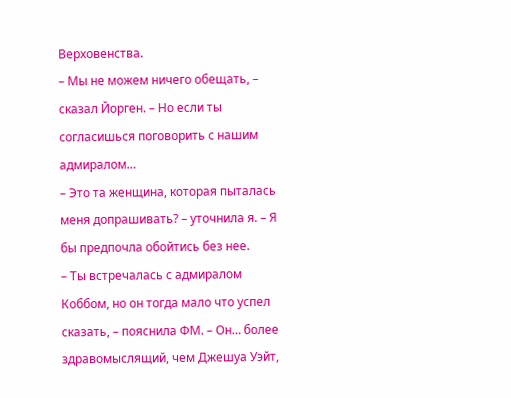Верховенства.
– Мы не можем ничего обещать, – сказал Йорген. – Но если ты согласишься поговорить с нашим адмиралом…
– Это та женщина, которая пыталась меня допрашивать? – уточнила я. – Я бы предпочла обойтись без нее.
– Ты встречалась с адмиралом Коббом, но он тогда мало что успел сказать, – пояснила ФМ. – Он… более здравомыслящий, чем Джешуа Уэйт,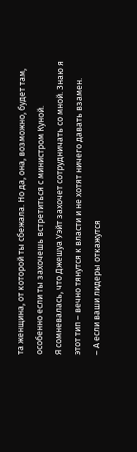та женщина, от которой ты сбежала. Но да, она, возможно, будет там, особенно если ты захочешь встретиться с министром Куной.
Я сомневалась, что Джешуа Уэйт захочет сотрудничать со мной. Знаю я этот тип – вечно тянутся к власти и не хотят ничего давать взамен.
– А если ваши лидеры откажутся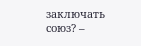заключать союз? –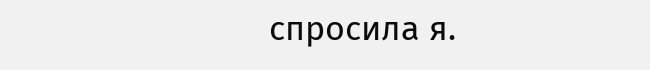спросила я.